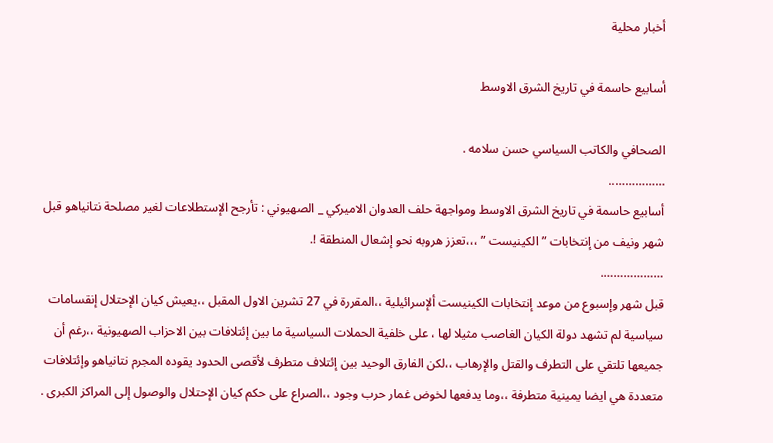أخبار محلية

أسابيع حاسمة في تاريخ الشرق الاوسط

الصحافي والكاتب السياسي حسن سلامه .
……………..
أسابيع حاسمة في تاريخ الشرق الاوسط ومواجهة حلف العدوان الاميركي _ الصهيوني : تأرجح الإستطلاعات لغير مصلحة نتانياهو قبل شهر ونيف من إنتخابات ” الكينيست ” ،،،تعزز هروبه نحو إشعال المنطقة !.
……………….
قبل شهر وإسبوع من موعد إنتخابات الكينيست ألإسرائيلية ،،المقررة في 27 تشرين الاول المقبل ،،يعيش كيان الإحتلال إنقسامات سياسية لم تشهد دولة الكيان الغاصب مثيلا لها ، على خلفية الحملات السياسية ما بين إئتلافات بين الاحزاب الصهيونية ،،رغم أن جميعها تلتقي على التطرف والقتل والإرهاب ،،لكن الفارق الوحيد بين إئتلاف متطرف لأقصى الحدود يقوده المجرم نتانياهو وإئتلافات متعددة هي ايضا يمينية متطرفة ،،وما يدفعها لخوض غمار حرب وجود ،،الصراع على حكم كيان الإحتلال والوصول إلى المراكز الكبرى .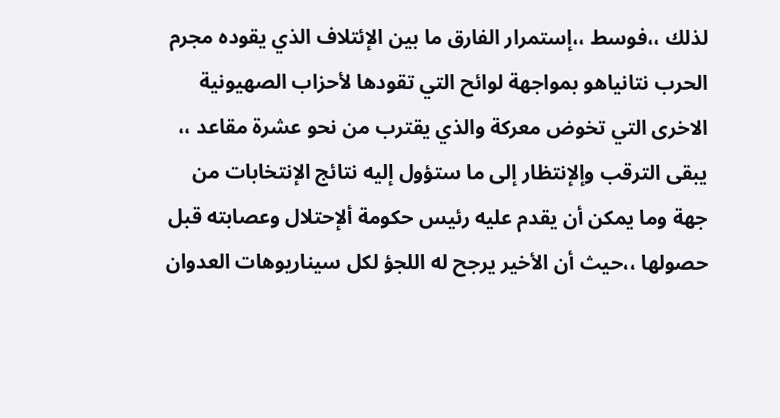لذلك ،،فوسط ،،إستمرار الفارق ما بين الإئتلاف الذي يقوده مجرم الحرب نتانياهو بمواجهة لوائح التي تقودها لأحزاب الصهيونية الاخرى التي تخوض معركة والذي يقترب من نحو عشرة مقاعد ،، يبقى الترقب وإلإنتظار إلى ما ستؤول إليه نتائج الإنتخابات من جهة وما يمكن أن يقدم عليه رئيس حكومة ألإحتلال وعصابته قبل حصولها ،،حيث أن الأخير يرجح له اللجؤ لكل سيناريوهات العدوان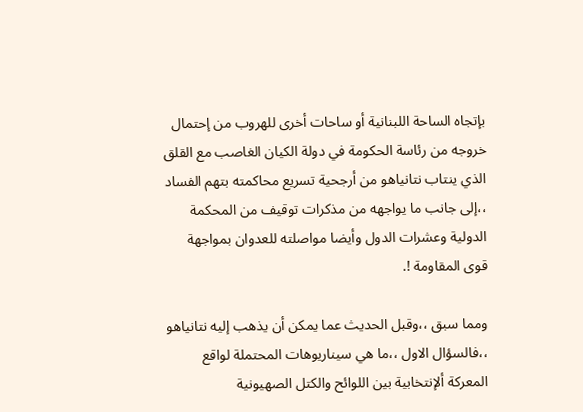بإتجاه الساحة اللبنانية أو ساحات أخرى للهروب من إحتمال خروجه من رئاسة الحكومة في دولة الكيان الغاصب مع القلق الذي ينتاب نتانياهو من أرجحية تسريع محاكمته بتهم الفساد ،،إلى جانب ما يواجهه من مذكرات توقيف من المحكمة الدولية وعشرات الدول وأيضا مواصلته للعدوان بمواجهة قوى المقاومة !.

ومما سبق ،،وقبل الحديث عما يمكن أن يذهب إليه نتانياهو ،،فالسؤال الاول ،،ما هي سيناريوهات المحتملة لواقع المعركة ألإنتخابية بين اللوائح والكتل الصهيونية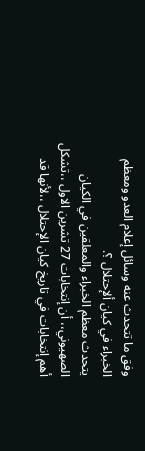وفق ما تتحدث عنه وسائل إعلام العدو ومعظم الخبراء في كيان ألإحتلال ؟.
يتحدث معظم الخبراء والمعلقين في الكيان الصهيوني،، أن إنتخابات 27 تشرين الاول ،،تشكل أهم إنتخابات في تاريخ كيان الإحتلال ،،لأنها قد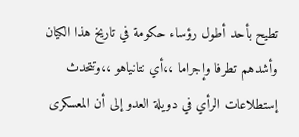تطيح بأحد أطول رؤساء حكومة في تاريخ هذا الكيان وأشدهم تطرفا وإجراما ،،أي نتانياهو ،،وتتحدث إستطلاعات الرأي في دويلة العدو إلى أن المعسكرى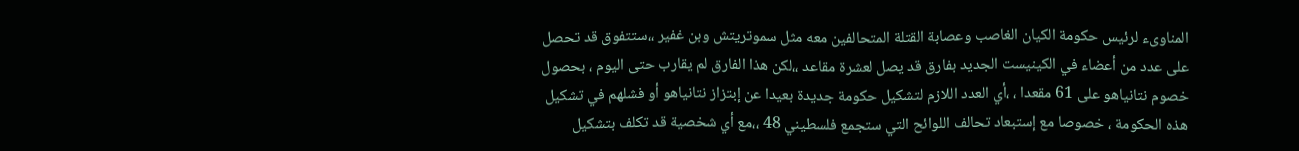المناوىء لرئيس حكومة الكيان الغاصب وعصابة القتلة المتحالفين معه مثل سموتريتش وبن غفير ،،ستتفوق قد تحصل على عدد من أعضاء في الكينيست الجديد بفارق قد يصل لعشرة مقاعد ،،لكن هذا الفارق لم يقارب حتى اليوم ، بحصول خصوم نتانياهو على 61 مقعدا ، ،أي العدد اللازم لتشكيل حكومة جديدة بعيدا عن إبتزاز نتانياهو أو فشلهم في تشكيل هذه الحكومة ، خصوصا مع إستبعاد تحالف اللوائح التي ستجمع فلسطيني 48 ،،مع أي شخصية قد تكلف بتشكيل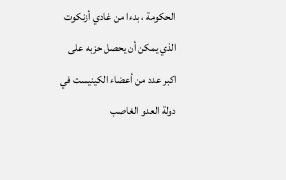الحكومة ، بدءا من غادي أزنكوت الذي يمكن أن يحصل حزبه على اكبر عدد من أعضاء الكينيست في دولة العدو الغاصب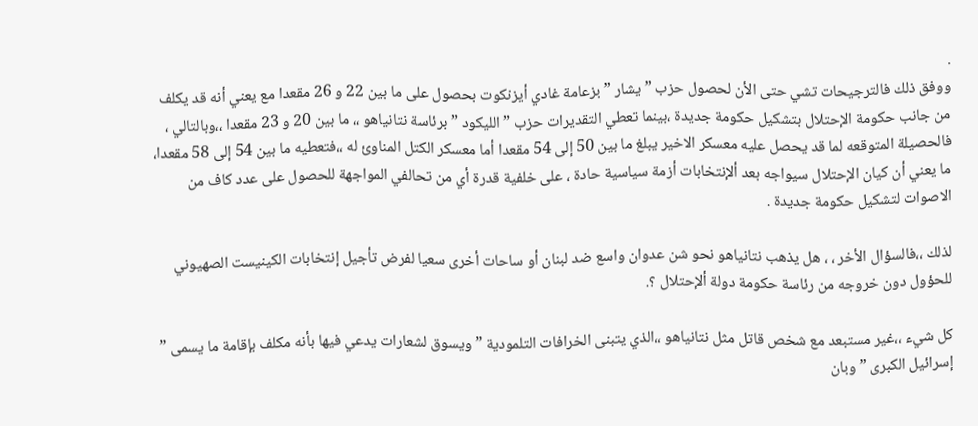.
ووفق ذلك فالترجيحات تشي حتى الأن لحصول حزب ” يشار ” بزعامة غادي أيزنكوت بحصول على ما بين 22 و 26 مقعدا مع يعني أنه قد يكلف من جانب حكومة الإحتلال بتشكيل حكومة جديدة ،بينما تعطي التقديرات حزب ” الليكود ” برئاسة نتانياهو ،، ما بين 20 و 23 مقعدا ،،وبالتالي ، فالحصيلة المتوقعه لما قد يحصل عليه معسكر الاخير يبلغ ما بين 50 إلى 54 مقعدا أما معسكر الكتل المناوئ له ،،فتعطيه ما بين 54 إلى 58 مقعدا، ما يعني أن كيان الإحتلال سيواجه بعد ألإنتخابات أزمة سياسية حادة ، على خلفية قدرة أي من تحالفي المواجهة للحصول على عدد كاف من الاصوات لتشكيل حكومة جديدة .

لذلك ،،فالسؤال الأخر ، ، هل يذهب نتانياهو نحو شن عدوان واسع ضد لبنان أو ساحات أخرى سعيا لفرض تأجيل إنتخابات الكينيست الصهيوني للحؤول دون خروجه من رئاسة حكومة دولة ألإحتلال ؟.

كل شيء ،،غير مستبعد مع شخص قاتل مثل نتانياهو ،،الذي يتبنى الخرافات التلمودية ” ويسوق لشعارات يدعي فيها بأنه مكلف بإقامة ما يسمى ” إسرائيل الكبرى ” وبان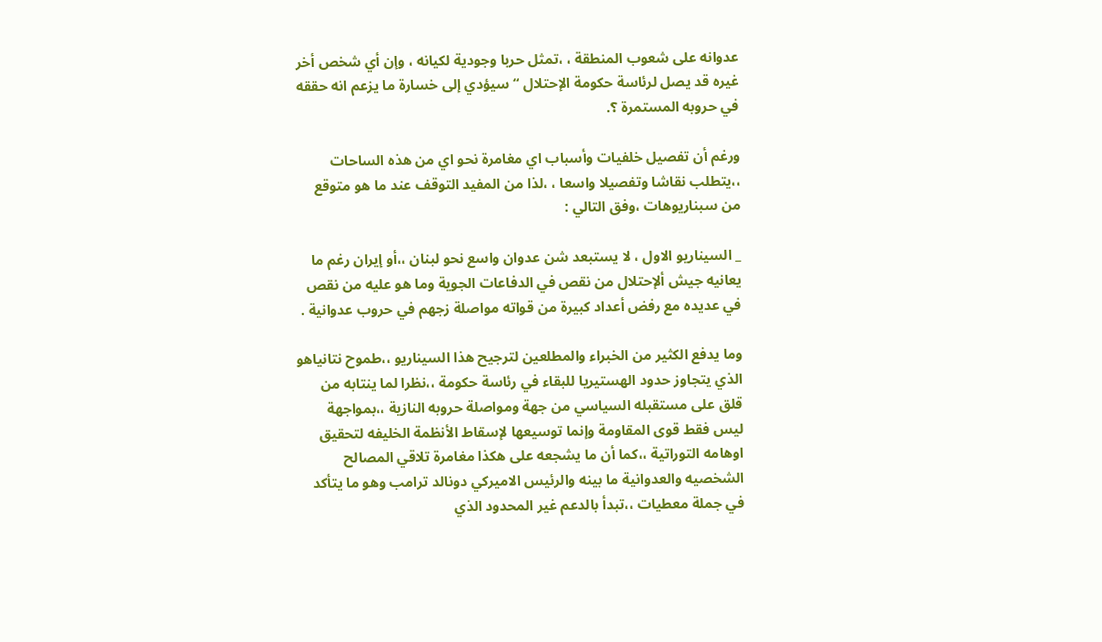عدوانه على شعوب المنطقة ، ،تمثل حربا وجودية لكيانه ، وإن أي شخص أخر غيره قد يصل لرئاسة حكومة الإحتلال “سيؤدي إلى خسارة ما يزعم انه حققه في حروبه المستمرة ؟.

ورغم أن تفصيل خلفيات وأسباب اي مغامرة نحو اي من هذه الساحات ،،يتطلب نقاشا وتفصيلا واسعا ، ،لذا من المفيد التوقف عند ما هو متوقع من سبناريوهات ،وفق التالي :

_ السيناريو الاول ، لا يستبعد شن عدوان واسع نحو لبنان ،،أو إيران رغم ما يعانيه جيش ألإحتلال من نقص في الدفاعات الجوية وما هو عليه من نقص في عديده مع رفض أعداد كبيرة من قواته مواصلة زجهم في حروب عدوانية .

وما يدفع الكثير من الخبراء والمطلعين لترجيح هذا السيناريو ،،طموح نتانياهو الذي يتجاوز حدود الهستيريا للبقاء في رئاسة حكومة ،،نظرا لما ينتابه من قلق على مستقبله السياسي من جهة ومواصلة حروبه النازية ،،بمواجهة ليس فقط قوى المقاومة وإنما توسيعها لإسقاط الأنظمة الخليفه لتحقيق اوهامه التوراتية ،،كما أن ما يشجعه على هكذا مغامرة تلاقي المصالح الشخصيه والعدوانية ما بينه والرئيس الاميركي دونالد ترامب وهو ما يتأكد في جملة معطيات ،،تبدأ بالدعم غير المحدود الذي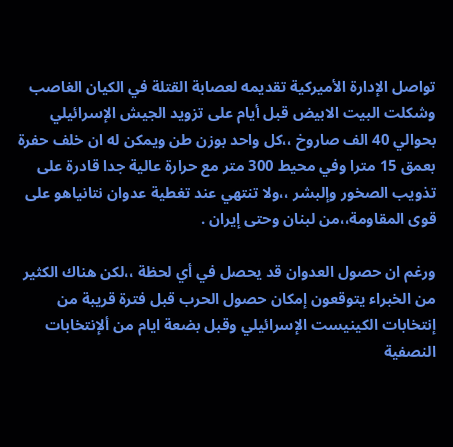تواصل الإدارة الأميركية تقديمه لعصابة القتلة في الكيان الغاصب وشكلت البيت الابيض قبل أيام على تزويد الجيش الإسرائيلي بحوالي 40 الف صاروخ ،،كل واحد بوزن طن ويمكن له ان خلف حفرة بعمق 15 مترا وفي محيط 300 متر مع حرارة عالية جدا قادرة على تذويب الصخور وإلبشر ،،ولا تنتهي عند تغطية عدوان نتانياهو على قوى المقاومة،،من لبنان وحتى إيران .

ورغم ان حصول العدوان قد يحصل في أي لحظة ،،لكن هناك الكثير من الخبراء يتوقعون إمكان حصول الحرب قبل فترة قريبة من إنتخابات الكينيست الإسرائيلي وقبل بضعة ايام من ألإنتخابات النصفية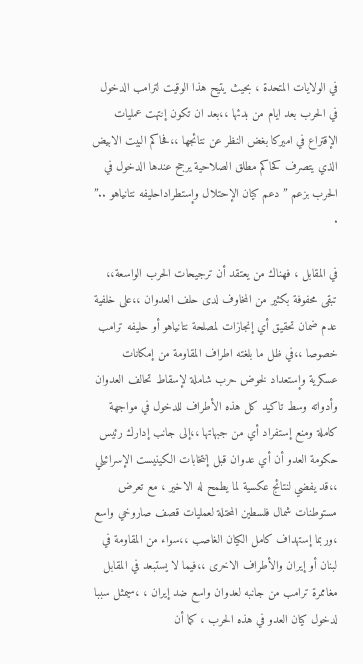في الولايات المتحدة ، بحيث يتيح هذا الوقيت لترامب الدخول في الحرب بعد ايام من بدئها ،،بعد ان تكون إنتهت عمليات الإقتراع في اميركا بغض النظر عن نتائجها ،،فحاكم البيت الابيض الذي يتصرف كحاكم مطلق الصلاحية يرجح عندها الدخول في الحرب بزعم ” دعم كيان الإحتلال وإستطراداحليفه نتانياهو ..” .

في المقابل ، فهناك من يعتقد أن ترجيحات الحرب الواسعة،، تبقى محفوفة بكثير من المخاوف لدى حلف العدوان ،،على خلفية عدم ضمان تحقيق أي إنجازات لمصلحة نتانياهو أو حليفه ترامب خصوصا ،،في ظل ما بلغته اطراف المقاومة من إمكانات عسكرية وإستعداد لخوض حرب شاملة لإسقاط تحالف العدوان وأدواته وسط تاكيد كل هذه الأطراف للدخول في مواجهة كاملة ومنع إستفراد أي من جبهاتها ،،إلى جانب إدارك رئيس حكومة العدو أن أي عدوان قبل إنتخابات الكينيست الإسرائيلي ،،قد يفضي لنتائج عكسية لما يطمح له الاخير ، مع تعرض مستوطنات شمال فلسطين المحتلة لعمليات قصف صاروخي واسع ،وربما إستهداف كامل الكيان الغاصب ،،سواء من المقاومة في لبنان أو إيران والأطراف الاخرى ،،فيما لا يستبعد في المقابل مغاممرة ترامب من جانبه لعدوان واسع ضد إيران ، ،سيمثل سببا لدخول كيان العدو في هذه الحرب ، كما أن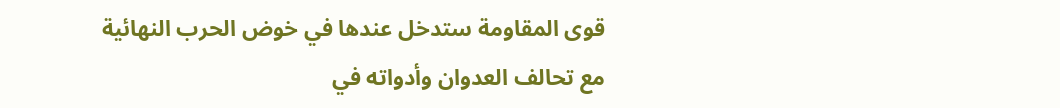قوى المقاومة ستدخل عندها في خوض الحرب النهائية مع تحالف العدوان وأدواته في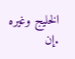الخليج وغيره .إن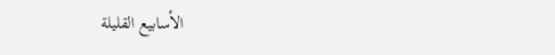الأسابيع القليلة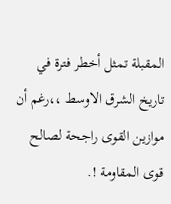المقبلة تمثل أخطر فترة في تاريخ الشرق الاوسط ،،رغم أن موازين القوى راجحة لصالح قوى المقاومة !.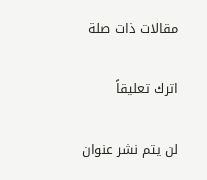مقالات ذات صلة

اترك تعليقاً

لن يتم نشر عنوان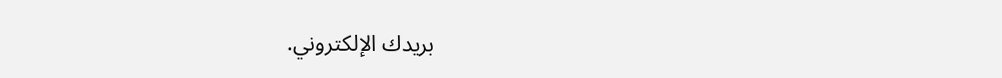بريدك الإلكتروني.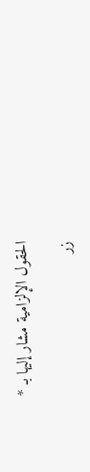الحقول الإلزامية مشار إليها بـ *

زر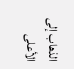الذهاب إلى الأعلى